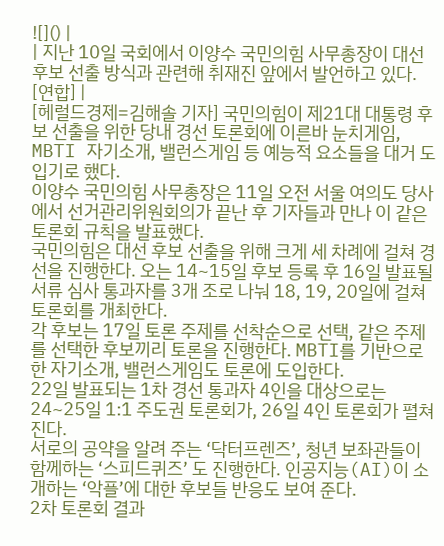![]() |
| 지난 10일 국회에서 이양수 국민의힘 사무총장이 대선 후보 선출 방식과 관련해 취재진 앞에서 발언하고 있다. [연합] |
[헤럴드경제=김해솔 기자] 국민의힘이 제21대 대통령 후보 선출을 위한 당내 경선 토론회에 이른바 눈치게임, MBTI 자기소개, 밸런스게임 등 예능적 요소들을 대거 도입기로 했다.
이양수 국민의힘 사무총장은 11일 오전 서울 여의도 당사에서 선거관리위원회의가 끝난 후 기자들과 만나 이 같은 토론회 규칙을 발표했다.
국민의힘은 대선 후보 선출을 위해 크게 세 차례에 걸쳐 경선을 진행한다. 오는 14~15일 후보 등록 후 16일 발표될 서류 심사 통과자를 3개 조로 나눠 18, 19, 20일에 걸쳐 토론회를 개최한다.
각 후보는 17일 토론 주제를 선착순으로 선택, 같은 주제를 선택한 후보끼리 토론을 진행한다. MBTI를 기반으로 한 자기소개, 밸런스게임도 토론에 도입한다.
22일 발표되는 1차 경선 통과자 4인을 대상으로는 24~25일 1:1 주도권 토론회가, 26일 4인 토론회가 펼쳐진다.
서로의 공약을 알려 주는 ‘닥터프렌즈’, 청년 보좌관들이 함께하는 ‘스피드퀴즈’ 도 진행한다. 인공지능(AI)이 소개하는 ‘악플’에 대한 후보들 반응도 보여 준다.
2차 토론회 결과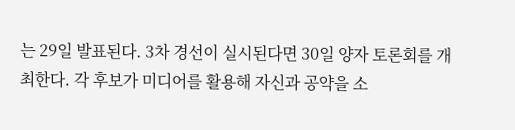는 29일 발표된다. 3차 경선이 실시된다면 30일 양자 토론회를 개최한다. 각 후보가 미디어를 활용해 자신과 공약을 소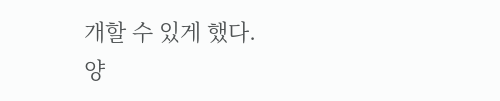개할 수 있게 했다.
양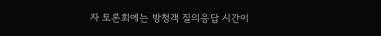자 토론회에는 방청객 질의응답 시간이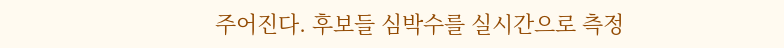주어진다. 후보들 심박수를 실시간으로 측정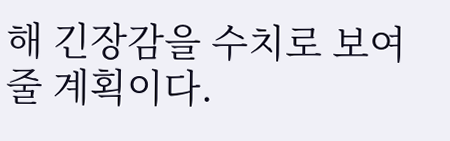해 긴장감을 수치로 보여 줄 계획이다.